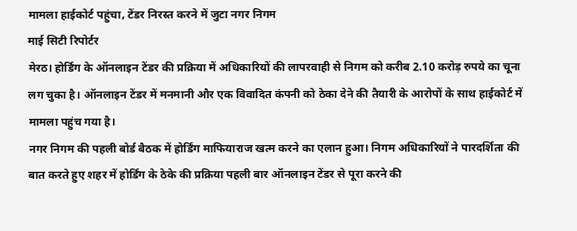मामला हाईकोर्ट पहुंचा, टेंडर निरस्त करने में जुटा नगर निगम
माई सिटी रिपोर्टर
मेरठ। होर्डिंग के ऑनलाइन टेंडर की प्रक्रिया में अधिकारियों की लापरवाही से निगम को करीब 2.10 करोड़ रुपये का चूना लग चुका है। ऑनलाइन टेंडर में मनमानी और एक विवादित कंपनी को ठेका देने की तैयारी के आरोपों के साथ हाईकोर्ट में मामला पहुंच गया है।
नगर निगम की पहली बोर्ड बैठक में होर्डिंग माफियाराज खत्म करने का एलान हुआ। निगम अधिकारियों ने पारदर्शिता की बात करते हुए शहर में होर्डिंग के ठेके की प्रक्रिया पहली बार ऑनलाइन टेंडर से पूरा करने की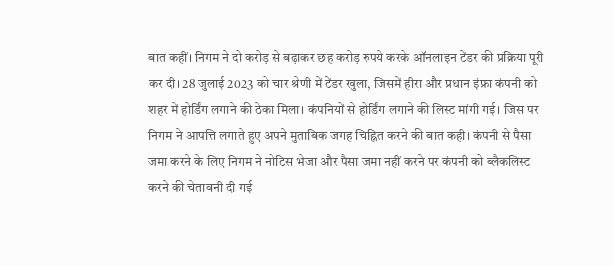बात कहीं। निगम ने दो करोड़ से बढ़ाकर छह करोड़ रुपये करके ऑनलाइन टेंडर की प्रक्रिया पूरी कर दी। 28 जुलाई 2023 को चार श्रेणी में टेंडर खुला, जिसमें हीरा और प्रधान इंफ्रा कंपनी को शहर में होर्डिंग लगाने की ठेका मिला। कंपनियों से होर्डिंग लगाने की लिस्ट मांगी गई। जिस पर निगम ने आपत्ति लगाते हुए अपने मुताबिक जगह चिह्नित करने की बात कही। कंपनी से पैसा जमा करने के लिए निगम ने नोटिस भेजा और पैसा जमा नहीं करने पर कंपनी को ब्लैकलिस्ट करने की चेतावनी दी गई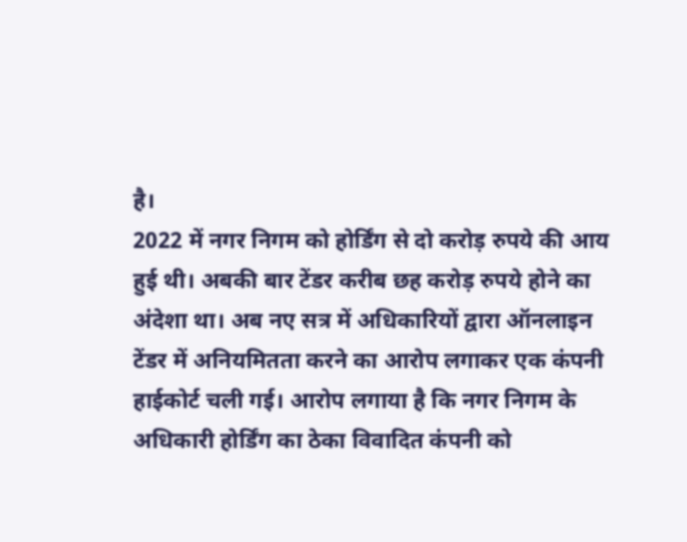है।
2022 में नगर निगम को होर्डिंग से दो करोड़ रुपये की आय हुई थी। अबकी बार टेंडर करीब छह करोड़ रुपये होने का अंदेशा था। अब नए सत्र में अधिकारियों द्वारा ऑनलाइन टेंडर में अनियमितता करने का आरोप लगाकर एक कंपनी हाईकोर्ट चली गई। आरोप लगाया है कि नगर निगम के अधिकारी होर्डिंग का ठेका विवादित कंपनी को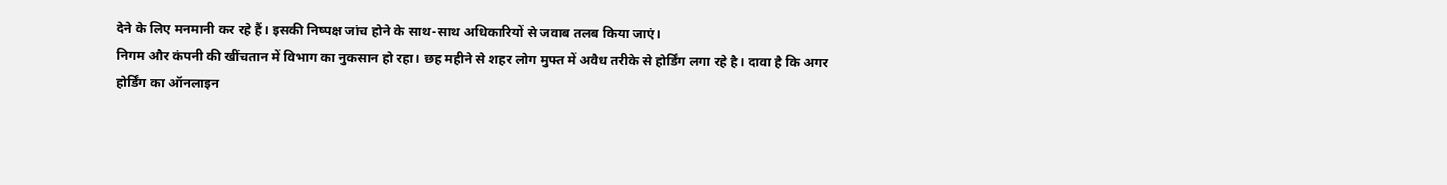देने के लिए मनमानी कर रहे हैं। इसकी निष्पक्ष जांच होने के साथ-साथ अधिकारियों से जवाब तलब किया जाएं।
निगम और कंपनी की खींचतान में विभाग का नुकसान हो रहा। छह महीने से शहर लोग मुफ्त में अवैध तरीके से होर्डिंग लगा रहे है। दावा है कि अगर होर्डिंग का ऑनलाइन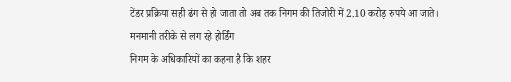टेंडर प्रक्रिया सही ढंग से हो जाता तो अब तक निगम की तिजोरी में 2.10 करोड़ रुपये आ जाते।
मनमानी तरीके से लग रहे होर्डिंग
निगम के अधिकारियों का कहना है कि शहर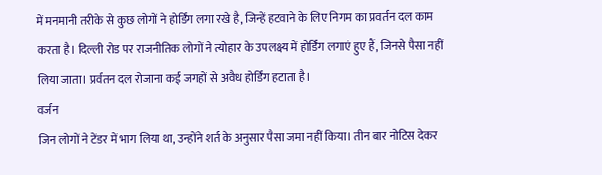में मनमानी तरीके से कुछ लोगों ने होर्डिंग लगा रखे है, जिन्हें हटवाने के लिए निगम का प्रवर्तन दल काम करता है। दिल्ली रोड पर राजनीतिक लोगों ने त्योहार के उपलक्ष्य में होर्डिंग लगाएं हुए हैं, जिनसे पैसा नहीं लिया जाता। प्रर्वतन दल रोजाना कई जगहों से अवैध होर्डिंग हटाता है।
वर्जन
जिन लोगों ने टेंडर में भाग लिया था, उन्होंने शर्त के अनुसार पैसा जमा नहीं किया। तीन बार नोटिस देकर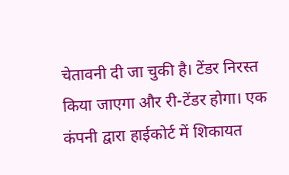चेतावनी दी जा चुकी है। टेंडर निरस्त किया जाएगा और री-टेंडर होगा। एक कंपनी द्वारा हाईकोर्ट में शिकायत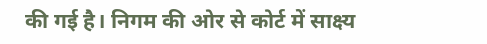की गई है। निगम की ओर से कोर्ट में साक्ष्य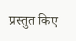प्रस्तुत किए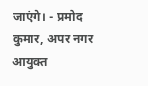जाएंगे। - प्रमोद कुमार, अपर नगर आयुक्त